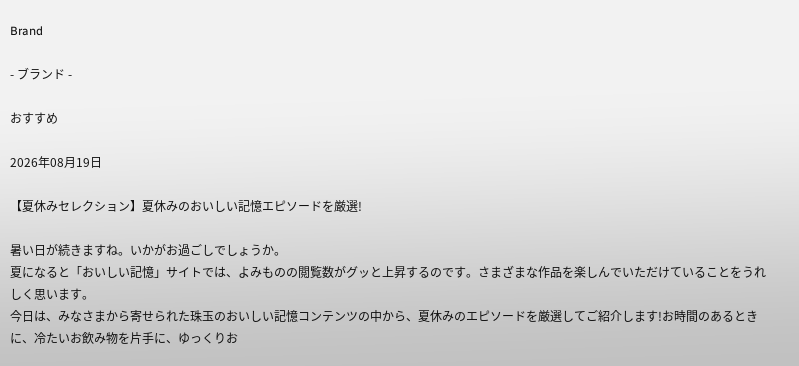Brand

- ブランド -

おすすめ

2026年08月19日

【夏休みセレクション】夏休みのおいしい記憶エピソードを厳選!

暑い日が続きますね。いかがお過ごしでしょうか。
夏になると「おいしい記憶」サイトでは、よみものの閲覧数がグッと上昇するのです。さまざまな作品を楽しんでいただけていることをうれしく思います。
今日は、みなさまから寄せられた珠玉のおいしい記憶コンテンツの中から、夏休みのエピソードを厳選してご紹介します!お時間のあるときに、冷たいお飲み物を片手に、ゆっくりお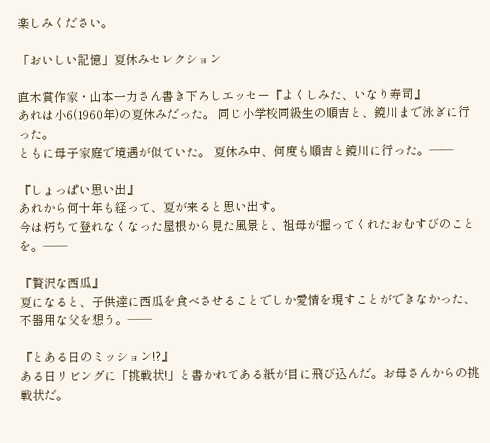楽しみください。

「おいしい記憶」夏休みセレクション

直木賞作家・山本一力さん書き下ろしエッセー『よくしみた、いなり寿司』
あれは小6(1960年)の夏休みだった。 同じ小学校同級生の順吉と、鏡川まで泳ぎに行った。
ともに母子家庭で境遇が似ていた。 夏休み中、何度も順吉と鏡川に行った。――

『しょっぱい思い出』
あれから何十年も経って、夏が来ると思い出す。
今は朽ちて登れなくなった屋根から見た風景と、祖母が握ってくれたおむすびのことを。――

『贅沢な西瓜』
夏になると、子供達に西瓜を食べさせることでしか愛情を現すことができなかった、不器用な父を想う。――

『とある日のミッション!?』
ある日リビングに「挑戦状!」と書かれてある紙が目に飛び込んだ。お母さんからの挑戦状だ。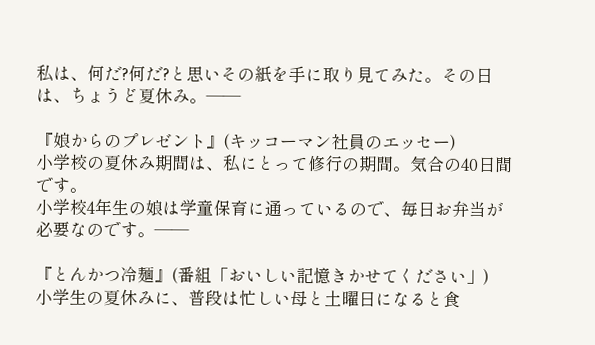私は、何だ?何だ?と思いその紙を手に取り見てみた。その日は、ちょうど夏休み。――

『娘からのプレゼント』(キッコーマン社員のエッセー)
小学校の夏休み期間は、私にとって修行の期間。気合の40日間です。
小学校4年生の娘は学童保育に通っているので、毎日お弁当が必要なのです。――

『とんかつ冷麺』(番組「おいしい記憶きかせてください」)
小学生の夏休みに、普段は忙しい母と土曜日になると食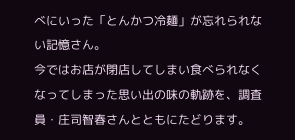べにいった「とんかつ冷麺」が忘れられない記憶さん。
今ではお店が閉店してしまい食べられなくなってしまった思い出の味の軌跡を、調査員・庄司智春さんとともにたどります。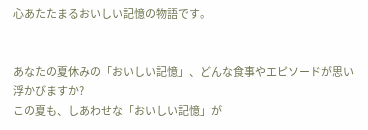心あたたまるおいしい記憶の物語です。


あなたの夏休みの「おいしい記憶」、どんな食事やエピソードが思い浮かびますか?
この夏も、しあわせな「おいしい記憶」が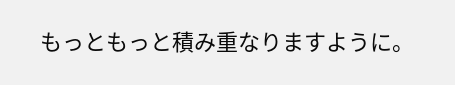もっともっと積み重なりますように。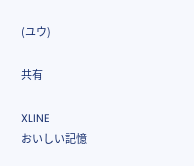(ユウ)

共有

XLINE
おいしい記憶